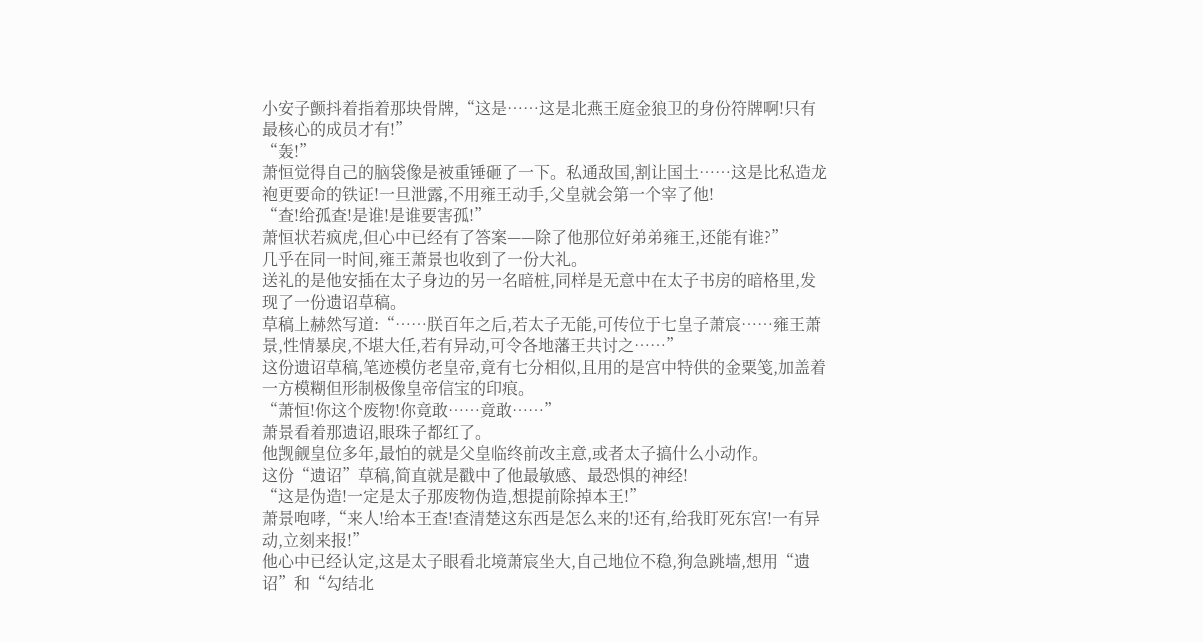小安子颤抖着指着那块骨牌,“这是……这是北燕王庭金狼卫的身份符牌啊!只有最核心的成员才有!”
“轰!”
萧恒觉得自己的脑袋像是被重锤砸了一下。私通敌国,割让国土……这是比私造龙袍更要命的铁证!一旦泄露,不用雍王动手,父皇就会第一个宰了他!
“查!给孤查!是谁!是谁要害孤!”
萧恒状若疯虎,但心中已经有了答案——除了他那位好弟弟雍王,还能有谁?”
几乎在同一时间,雍王萧景也收到了一份大礼。
送礼的是他安插在太子身边的另一名暗桩,同样是无意中在太子书房的暗格里,发现了一份遗诏草稿。
草稿上赫然写道:“……朕百年之后,若太子无能,可传位于七皇子萧宸……雍王萧景,性情暴戾,不堪大任,若有异动,可令各地藩王共讨之……”
这份遗诏草稿,笔迹模仿老皇帝,竟有七分相似,且用的是宫中特供的金粟笺,加盖着一方模糊但形制极像皇帝信宝的印痕。
“萧恒!你这个废物!你竟敢……竟敢……”
萧景看着那遗诏,眼珠子都红了。
他觊觎皇位多年,最怕的就是父皇临终前改主意,或者太子搞什么小动作。
这份“遗诏”草稿,简直就是戳中了他最敏感、最恐惧的神经!
“这是伪造!一定是太子那废物伪造,想提前除掉本王!”
萧景咆哮,“来人!给本王查!查清楚这东西是怎么来的!还有,给我盯死东宫!一有异动,立刻来报!”
他心中已经认定,这是太子眼看北境萧宸坐大,自己地位不稳,狗急跳墙,想用“遗诏”和“勾结北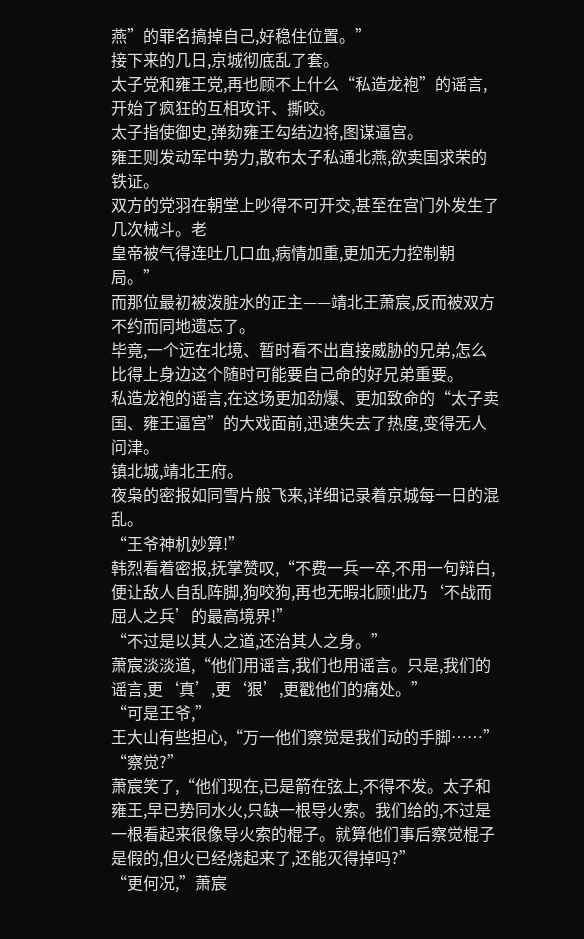燕”的罪名搞掉自己,好稳住位置。”
接下来的几日,京城彻底乱了套。
太子党和雍王党,再也顾不上什么“私造龙袍”的谣言,开始了疯狂的互相攻讦、撕咬。
太子指使御史,弹劾雍王勾结边将,图谋逼宫。
雍王则发动军中势力,散布太子私通北燕,欲卖国求荣的铁证。
双方的党羽在朝堂上吵得不可开交,甚至在宫门外发生了几次械斗。老
皇帝被气得连吐几口血,病情加重,更加无力控制朝局。”
而那位最初被泼脏水的正主——靖北王萧宸,反而被双方不约而同地遗忘了。
毕竟,一个远在北境、暂时看不出直接威胁的兄弟,怎么比得上身边这个随时可能要自己命的好兄弟重要。
私造龙袍的谣言,在这场更加劲爆、更加致命的“太子卖国、雍王逼宫”的大戏面前,迅速失去了热度,变得无人问津。
镇北城,靖北王府。
夜枭的密报如同雪片般飞来,详细记录着京城每一日的混乱。
“王爷神机妙算!”
韩烈看着密报,抚掌赞叹,“不费一兵一卒,不用一句辩白,便让敌人自乱阵脚,狗咬狗,再也无暇北顾!此乃‘不战而屈人之兵’的最高境界!”
“不过是以其人之道,还治其人之身。”
萧宸淡淡道,“他们用谣言,我们也用谣言。只是,我们的谣言,更‘真’,更‘狠’,更戳他们的痛处。”
“可是王爷,”
王大山有些担心,“万一他们察觉是我们动的手脚……”
“察觉?”
萧宸笑了,“他们现在,已是箭在弦上,不得不发。太子和雍王,早已势同水火,只缺一根导火索。我们给的,不过是一根看起来很像导火索的棍子。就算他们事后察觉棍子是假的,但火已经烧起来了,还能灭得掉吗?”
“更何况,”萧宸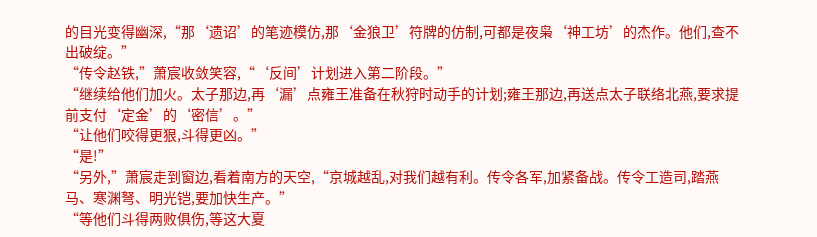的目光变得幽深,“那‘遗诏’的笔迹模仿,那‘金狼卫’符牌的仿制,可都是夜枭‘神工坊’的杰作。他们,查不出破绽。”
“传令赵铁,”萧宸收敛笑容,“‘反间’计划进入第二阶段。”
“继续给他们加火。太子那边,再‘漏’点雍王准备在秋狩时动手的计划;雍王那边,再送点太子联络北燕,要求提前支付‘定金’的‘密信’。”
“让他们咬得更狠,斗得更凶。”
“是!”
“另外,”萧宸走到窗边,看着南方的天空,“京城越乱,对我们越有利。传令各军,加紧备战。传令工造司,踏燕马、寒渊弩、明光铠,要加快生产。”
“等他们斗得两败俱伤,等这大夏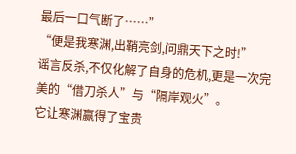最后一口气断了……”
“便是我寒渊,出鞘亮剑,问鼎天下之时!”
谣言反杀,不仅化解了自身的危机,更是一次完美的“借刀杀人”与“隔岸观火”。
它让寒渊赢得了宝贵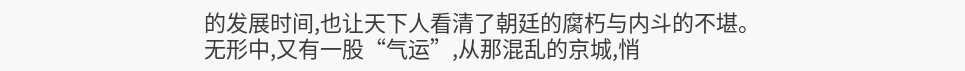的发展时间,也让天下人看清了朝廷的腐朽与内斗的不堪。
无形中,又有一股“气运”,从那混乱的京城,悄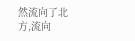然流向了北方,流向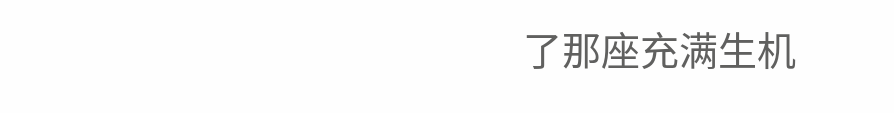了那座充满生机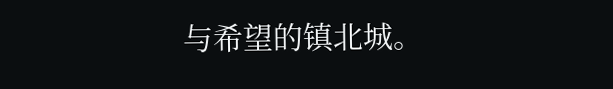与希望的镇北城。